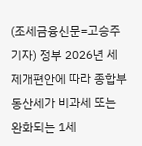(조세금융신문=고승주 기자) 정부 2026년 세제개편안에 따라 종합부동산세가 비과세 또는 완화되는 1세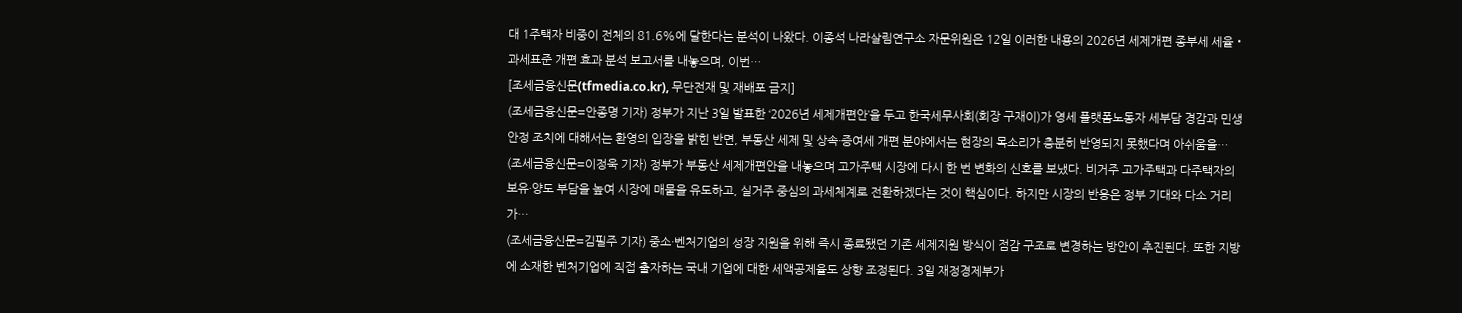대 1주택자 비중이 전체의 81.6%에 달한다는 분석이 나왔다. 이종석 나라살림연구소 자문위원은 12일 이러한 내용의 2026년 세제개편 종부세 세율‧과세표준 개편 효과 분석 보고서를 내놓으며, 이번…
[조세금융신문(tfmedia.co.kr), 무단전재 및 재배포 금지]
(조세금융신문=안종명 기자) 정부가 지난 3일 발표한 ‘2026년 세제개편안’을 두고 한국세무사회(회장 구재이)가 영세 플랫폼노동자 세부담 경감과 민생 안정 조치에 대해서는 환영의 입장을 밝힌 반면, 부동산 세제 및 상속·증여세 개편 분야에서는 현장의 목소리가 충분히 반영되지 못했다며 아쉬움을…
(조세금융신문=이정욱 기자) 정부가 부동산 세제개편안을 내놓으며 고가주택 시장에 다시 한 번 변화의 신호를 보냈다. 비거주 고가주택과 다주택자의 보유·양도 부담을 높여 시장에 매물을 유도하고, 실거주 중심의 과세체계로 전환하겠다는 것이 핵심이다. 하지만 시장의 반응은 정부 기대와 다소 거리가…
(조세금융신문=김필주 기자) 중소·벤처기업의 성장 지원을 위해 즉시 종료됐던 기존 세제지원 방식이 점감 구조로 변경하는 방안이 추진된다. 또한 지방에 소재한 벤처기업에 직접 출자하는 국내 기업에 대한 세액공제율도 상향 조정된다. 3일 재정경제부가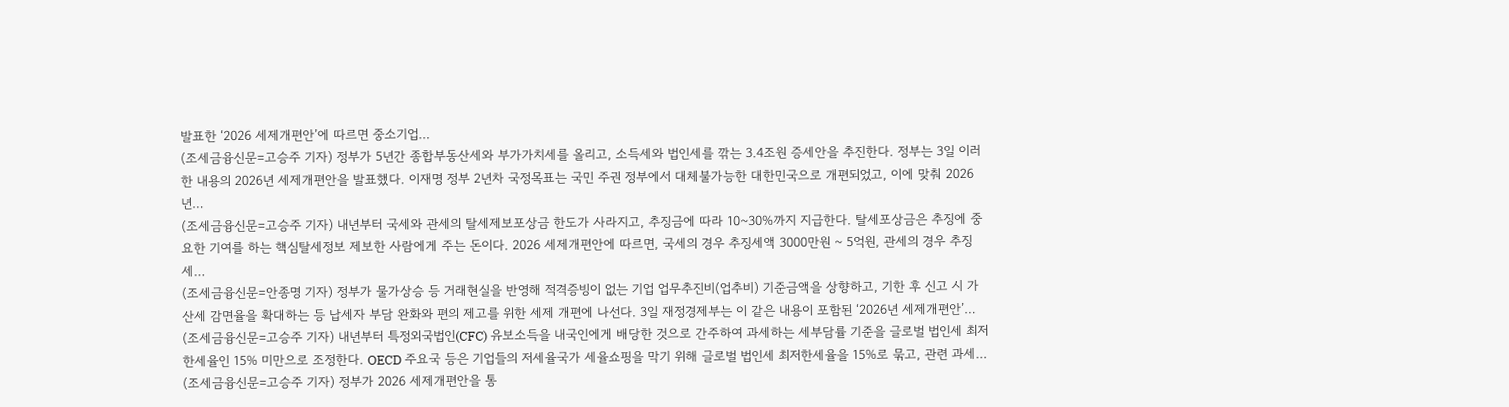발표한 ‘2026 세제개편안’에 따르면 중소기업…
(조세금융신문=고승주 기자) 정부가 5년간 종합부동산세와 부가가치세를 올리고, 소득세와 법인세를 깎는 3.4조원 증세안을 추진한다. 정부는 3일 이러한 내용의 2026년 세제개편안을 발표했다. 이재명 정부 2년차 국정목표는 국민 주권 정부에서 대체불가능한 대한민국으로 개편되었고, 이에 맞춰 2026년…
(조세금융신문=고승주 기자) 내년부터 국세와 관세의 탈세제보포상금 한도가 사라지고, 추징금에 따라 10~30%까지 지급한다. 탈세포상금은 추징에 중요한 기여를 하는 핵심탈세정보 제보한 사람에게 주는 돈이다. 2026 세제개편안에 따르면, 국세의 경우 추징세액 3000만원 ~ 5억원, 관세의 경우 추징세…
(조세금융신문=안종명 기자) 정부가 물가상승 등 거래현실을 반영해 적격증빙이 없는 기업 업무추진비(업추비) 기준금액을 상향하고, 기한 후 신고 시 가산세 감면율을 확대하는 등 납세자 부담 완화와 편의 제고를 위한 세제 개편에 나선다. 3일 재정경제부는 이 같은 내용이 포함된 ‘2026년 세제개편안’…
(조세금융신문=고승주 기자) 내년부터 특정외국법인(CFC) 유보소득을 내국인에게 배당한 것으로 간주하여 과세하는 세부담률 기준을 글로벌 법인세 최저한세율인 15% 미만으로 조정한다. OECD 주요국 등은 기업들의 저세율국가 세율쇼핑을 막기 위해 글로벌 법인세 최저한세율을 15%로 묶고, 관련 과세…
(조세금융신문=고승주 기자) 정부가 2026 세제개편안을 통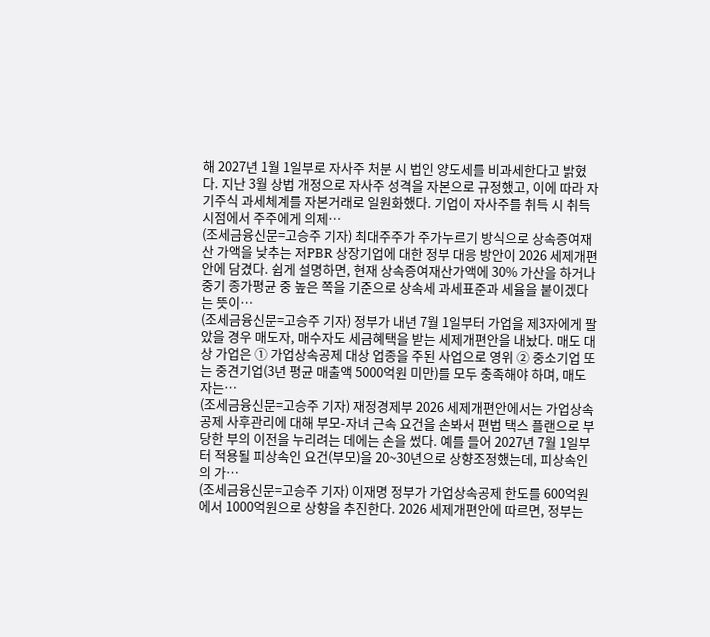해 2027년 1월 1일부로 자사주 처분 시 법인 양도세를 비과세한다고 밝혔다. 지난 3월 상법 개정으로 자사주 성격을 자본으로 규정했고, 이에 따라 자기주식 과세체계를 자본거래로 일원화했다. 기업이 자사주를 취득 시 취득시점에서 주주에게 의제…
(조세금융신문=고승주 기자) 최대주주가 주가누르기 방식으로 상속증여재산 가액을 낮추는 저PBR 상장기업에 대한 정부 대응 방안이 2026 세제개편안에 담겼다. 쉽게 설명하면, 현재 상속증여재산가액에 30% 가산을 하거나 중기 종가평균 중 높은 쪽을 기준으로 상속세 과세표준과 세율을 붙이겠다는 뜻이…
(조세금융신문=고승주 기자) 정부가 내년 7월 1일부터 가업을 제3자에게 팔았을 경우 매도자, 매수자도 세금혜택을 받는 세제개편안을 내놨다. 매도 대상 가업은 ① 가업상속공제 대상 업종을 주된 사업으로 영위 ② 중소기업 또는 중견기업(3년 평균 매출액 5000억원 미만)를 모두 충족해야 하며, 매도자는…
(조세금융신문=고승주 기자) 재정경제부 2026 세제개편안에서는 가업상속공제 사후관리에 대해 부모-자녀 근속 요건을 손봐서 편법 택스 플랜으로 부당한 부의 이전을 누리려는 데에는 손을 썼다. 예를 들어 2027년 7월 1일부터 적용될 피상속인 요건(부모)을 20~30년으로 상향조정했는데, 피상속인의 가…
(조세금융신문=고승주 기자) 이재명 정부가 가업상속공제 한도를 600억원에서 1000억원으로 상향을 추진한다. 2026 세제개편안에 따르면, 정부는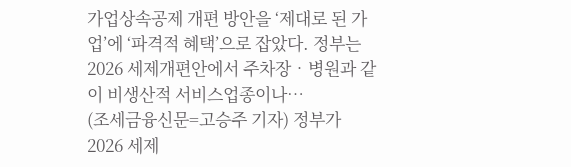가업상속공제 개편 방안을 ‘제대로 된 가업’에 ‘파격적 혜택’으로 잡았다. 정부는 2026 세제개편안에서 주차장‧병원과 같이 비생산적 서비스업종이나…
(조세금융신문=고승주 기자) 정부가 2026 세제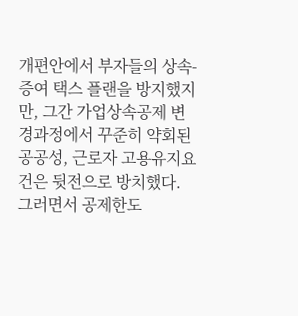개편안에서 부자들의 상속-증여 택스 플랜을 방지했지만, 그간 가업상속공제 변경과정에서 꾸준히 약회된 공공성, 근로자 고용유지요건은 뒷전으로 방치했다. 그러면서 공제한도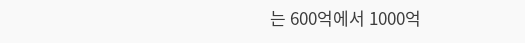는 600억에서 1000억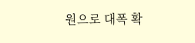원으로 대폭 확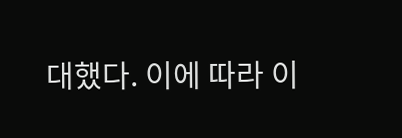대했다. 이에 따라 이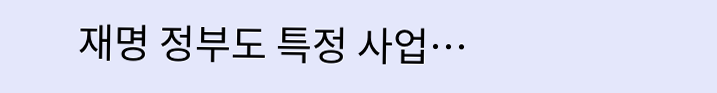재명 정부도 특정 사업…